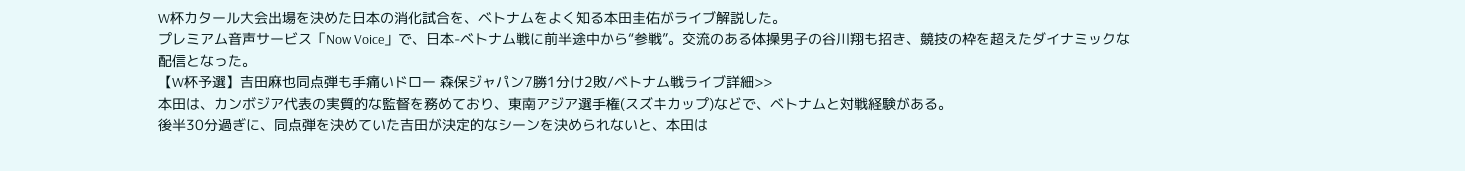W杯カタール大会出場を決めた日本の消化試合を、ベトナムをよく知る本田圭佑がライブ解説した。
プレミアム音声サービス「Now Voice」で、日本-ベトナム戦に前半途中から“参戦”。交流のある体操男子の谷川翔も招き、競技の枠を超えたダイナミックな配信となった。
【W杯予選】吉田麻也同点弾も手痛いドロー 森保ジャパン7勝1分け2敗/ベトナム戦ライブ詳細>>
本田は、カンボジア代表の実質的な監督を務めており、東南アジア選手権(スズキカップ)などで、ベトナムと対戦経験がある。
後半30分過ぎに、同点弾を決めていた吉田が決定的なシーンを決められないと、本田は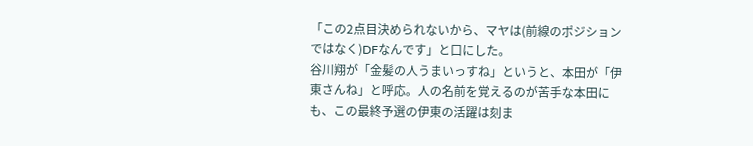「この2点目決められないから、マヤは(前線のポジションではなく)DFなんです」と口にした。
谷川翔が「金髪の人うまいっすね」というと、本田が「伊東さんね」と呼応。人の名前を覚えるのが苦手な本田にも、この最終予選の伊東の活躍は刻ま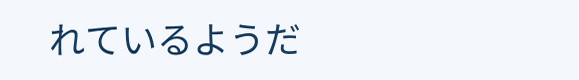れているようだ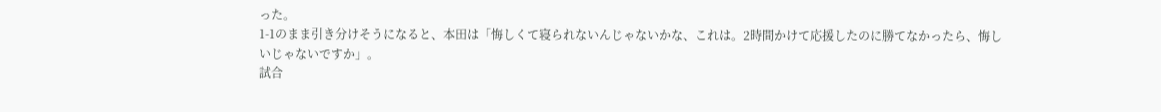った。
1-1のまま引き分けそうになると、本田は「悔しくて寝られないんじゃないかな、これは。2時間かけて応援したのに勝てなかったら、悔しいじゃないですか」。
試合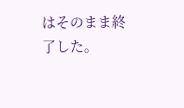はそのまま終了した。